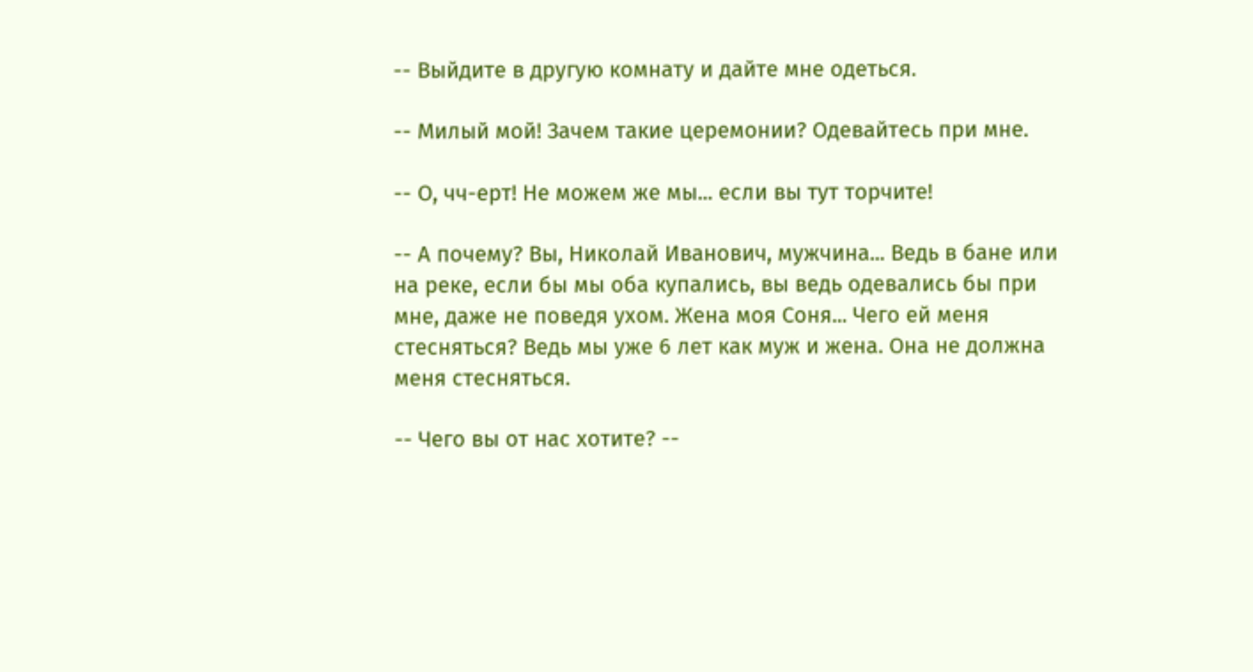-- Выйдите в другую комнату и дайте мне одеться.

-- Милый мой! Зачем такие церемонии? Одевайтесь при мне.

-- О, чч-ерт! Не можем же мы... если вы тут торчите!

-- А почему? Вы, Николай Иванович, мужчина... Ведь в бане или на реке, если бы мы оба купались, вы ведь одевались бы при мне, даже не поведя ухом. Жена моя Соня... Чего ей меня стесняться? Ведь мы уже 6 лет как муж и жена. Она не должна меня стесняться.

-- Чего вы от нас хотите? --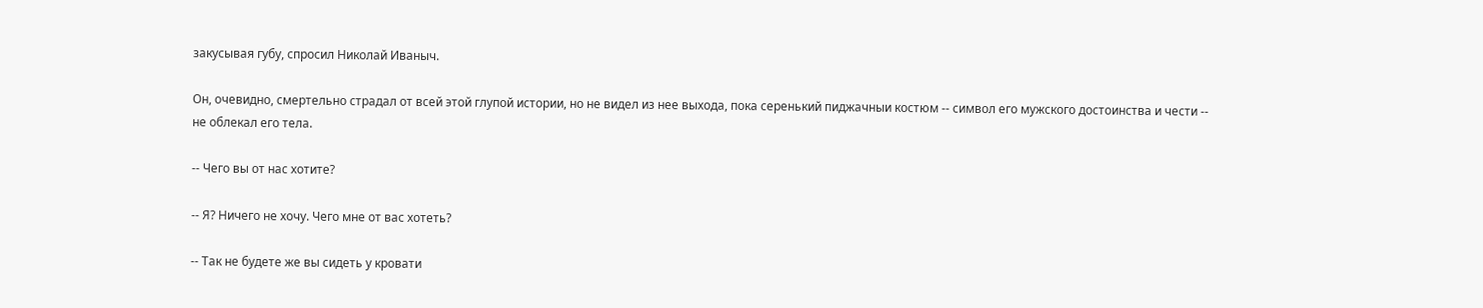закусывая губу, спросил Николай Иваныч.

Он, очевидно, смертельно страдал от всей этой глупой истории, но не видел из нее выхода, пока серенький пиджачныи костюм -- символ его мужского достоинства и чести -- не облекал его тела.

-- Чего вы от нас хотите?

-- Я? Ничего не хочу. Чего мне от вас хотеть?

-- Так не будете же вы сидеть у кровати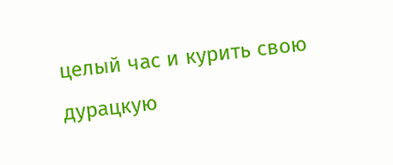целый час и курить свою дурацкую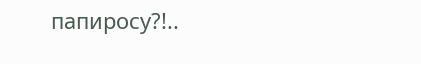папиросу?!..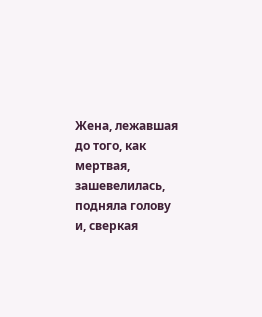Жена, лежавшая до того, как мертвая, зашевелилась, подняла голову и, сверкая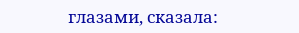глазами, сказала: